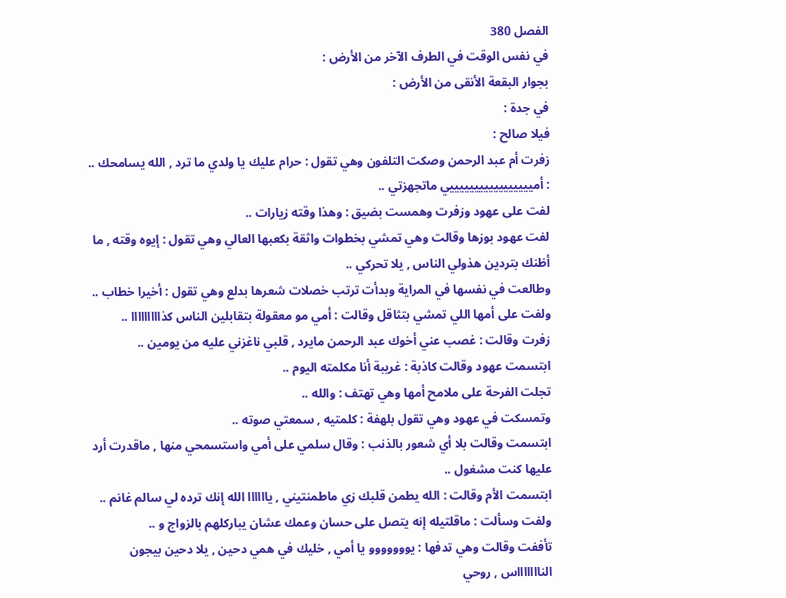الفصل 380
في نفس الوقت في الطرف الآخر من الأرض :
بجوار البقعة الأنقى من الأرض :
في جدة :
فيلا صالح :
زفرت أم عبد الرحمن وصكت التلفون وهي تقول : حرام عليك يا ولدي ما ترد , الله يسامحك ..
: أميييييييييييييييييي ماتجهزتي ..
لفت على عهود وزفرت وهمست بضيق : وهذا وقته زيارات ..
لفت عهود بوزها وقالت وهي تمشي بخطوات واثقة بكعبها العالي وهي تقول : إيوه وقته , ما أظنك بتردين هذولي الناس , يلا تحركي ..
وطالعت في نفسها في المراية وبدأت ترتب خصلات شعرها بدلع وهي تقول : أخيرا خطاب ..
ولفت على أمها اللي تمشي بتثاقل وقالت : أمي مو معقولة بتقابلين الناس كذااااااااا ..
زفرت وقالت : غصب عني أخوك عبد الرحمن مايرد , قلبي ناغزني عليه من يومين ..
ابتسمت عهود وقالت كاذبة : غريبة أنا مكلمته اليوم ..
تجلت الفرحة على ملامح أمها وهي تهتف : والله ..
وتمسكت في عهود وهي تقول بلهفة : كلمتيه , سمعتي صوته ..
ابتسمت وقالت بلا أي شعور بالذنب : وقال سلمي على أمي واستسمحي منها , ماقدرت أرد عليها كنت مشغول ..
ابتسمت الأم وقالت : الله يطمن قلبك زي ماطمنتيني , ياااااا الله إنك ترده لي سالم غانم ..
ولفت وسألت : ماقلتيله إنه يتصل على حسان وعمك عشان يباركلهم بالزواج و ..
تأففت وقالت وهي تدفها : يووووووو يا أمي , خليك في همي دحين , يلا دحين بيجون الناااااااس , روحي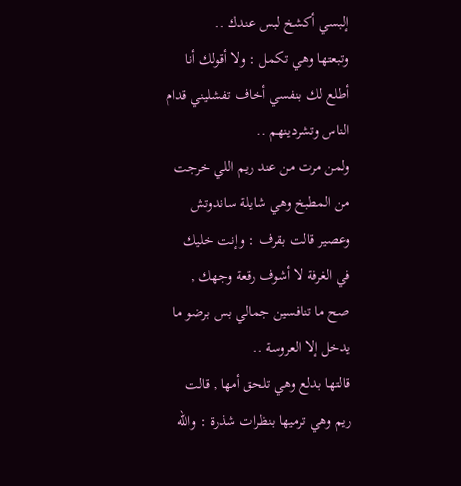إلبسي أكشخ لبس عندك ..
وتبعتها وهي تكمل : ولا أقولك أنا أطلع لك بنفسي أخاف تفشليني قدام الناس وتشردينهم ..
ولمن مرت من عند ريم اللي خرجت من المطبخ وهي شايلة ساندوتش وعصير قالت بقرف : وإنت خليك في الغرفة لا أشوف رقعة وجهك , صح ما تنافسين جمالي بس برضو ما يدخل إلا العروسة ..
قالتها بدلع وهي تلحق أمها , قالت ريم وهي ترميها بنظرات شذرة : والله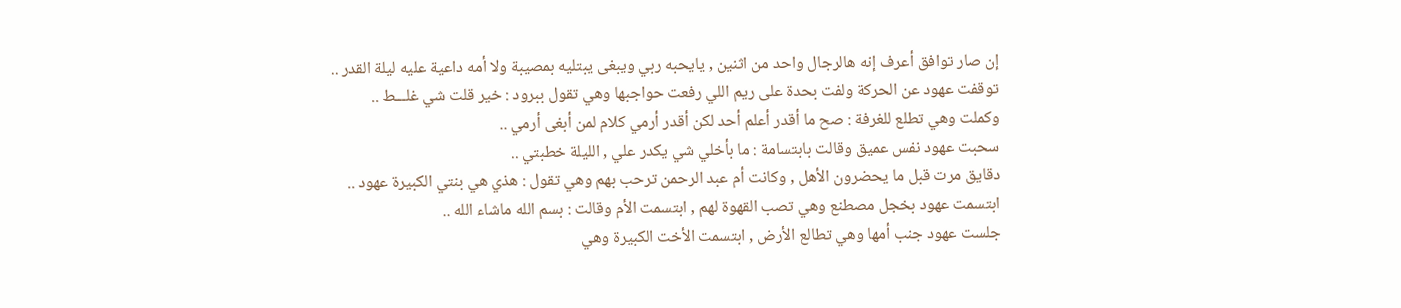إن صار توافق أعرف إنه هالرجال واحد من اثنين , يايحبه ربي ويبغى يبتليه بمصيبة ولا أمه داعية عليه ليلة القدر ..
توقفت عهود عن الحركة ولفت بحدة على ريم اللي رفعت حواجبها وهي تقول ببرود : خير قلت شي غلـــط ..
وكملت وهي تطلع للغرفة : صح ما أقدر أعلم أحد لكن أقدر أرمي كلام لمن أبغى أرمي ..
سحبت عهود نفس عميق وقالت بابتسامة : ما بأخلي شي يكدر علي , الليلة خطبتي ..
دقايق مرت قبل ما يحضرون الأهل , وكانت أم عبد الرحمن ترحب بهم وهي تقول : هذي هي بنتي الكبيرة عهود ..
ابتسمت عهود بخجل مصطنع وهي تصب القهوة لهم , ابتسمت الأم وقالت : بسم الله ماشاء الله ..
جلست عهود جنب أمها وهي تطالع الأرض , ابتسمت الأخت الكبيرة وهي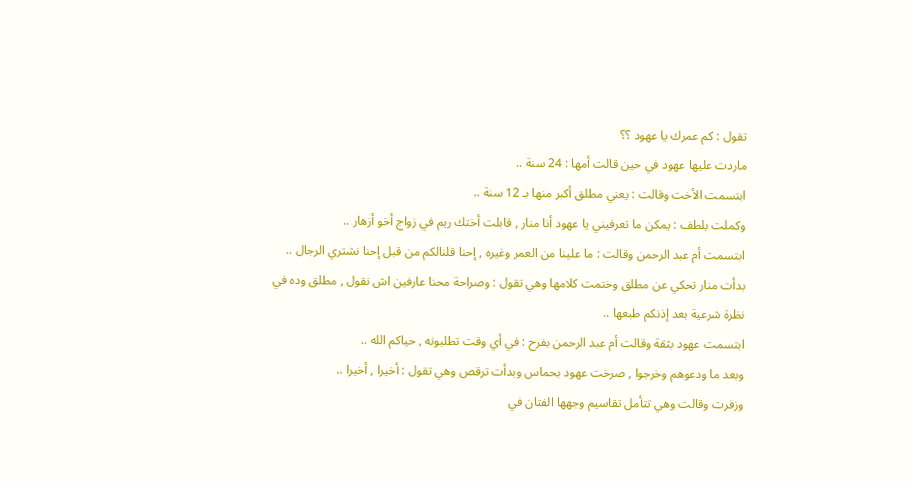تقول : كم عمرك يا عهود ؟؟
ماردت عليها عهود في حين قالت أمها : 24 سنة ..
ابتسمت الأخت وقالت : يعني مطلق أكبر منها بـ 12 سنة ..
وكملت بلطف : يمكن ما تعرفيني يا عهود أنا منار , قابلت أختك ريم في زواج أخو أزهار ..
ابتسمت أم عبد الرحمن وقالت : ما علينا من العمر وغيره , إحنا قلنالكم من قبل إحنا نشتري الرجال ..
بدأت منار تحكي عن مطلق وختمت كلامها وهي تقول : وصراحة محنا عارفين اش نقول , مطلق وده في نظرة شرعية بعد إذنكم طبعها ..
ابتسمت عهود بثقة وقالت أم عبد الرحمن بفرح : في أي وقت تطلبونه , حياكم الله ..
وبعد ما ودعوهم وخرجوا , صرخت عهود بحماس وبدأت ترقص وهي تقول : أخيرا , أخيرا ..
وزفرت وقالت وهي تتأمل تقاسيم وجهها الفتان في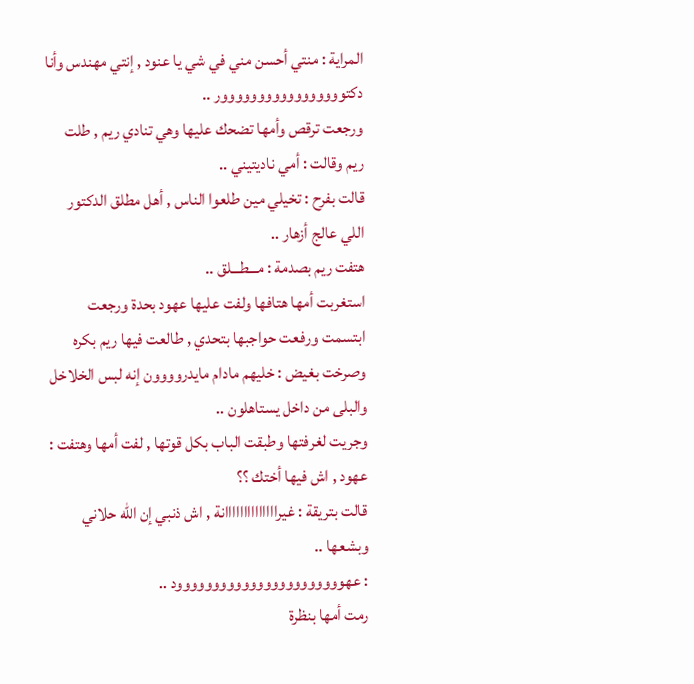المراية : منتي أحسن مني في شي يا عنود , إنتي مهندس وأنا دكتووووووووووووووووور ..
ورجعت ترقص وأمها تضحك عليها وهي تنادي ريم , طلت ريم وقالت : أمي ناديتيني ..
قالت بفرح : تخيلي مين طلعوا الناس , أهل مطلق الدكتور اللي عالج أزهار ..
هتفت ريم بصدمة : مـــطـــلق ..
استغربت أمها هتافها ولفت عليها عهود بحدة ورجعت ابتسمت ورفعت حواجبها بتحدي , طالعت فيها ريم بكره وصرخت بغيض : خليهم مادام مايدروووون إنه لبس الخلاخل والبلى من داخل يستاهلون ..
وجريت لغرفتها وطبقت الباب بكل قوتها , لفت أمها وهتفت : عهود , اش فيها أختك ؟؟
قالت بتريقة : غيراااااااااااااانة , اش ذنبي إن الله حلاني وبشعها ..
: عهووووووووووووووووووووووود ..
رمت أمها بنظرة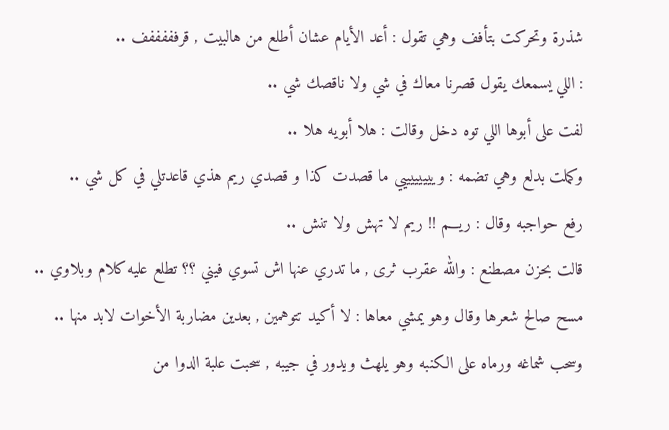شذرة وتحركت بتأفف وهي تقول : أعد الأيام عشان أطلع من هالبيت , قرفففففف ..
: اللي يسمعك يقول قصرنا معاك في شي ولا ناقصك شي ..
لفت على أبوها اللي توه دخل وقالت : هلا أبويه هلا ..
وكملت بدلع وهي تضمه : وييييييييي ما قصدت كذا و قصدي ريم هذي قاعدتلي في كل شي ..
رفع حواجبه وقال : ريـــم !! ريم لا تهش ولا تنش ..
قالت بحزن مصطنع : والله عقرب ثرى , ما تدري عنها اش تسوي فيني ؟؟ تطلع عليه كلام وبلاوي ..
مسح صالح شعرها وقال وهو يمشي معاها : لا أكيد تتوهمين , بعدين مضاربة الأخوات لابد منها ..
وسحب شماغه ورماه على الكنبه وهو يلهث ويدور في جيبه , سحبت علبة الدوا من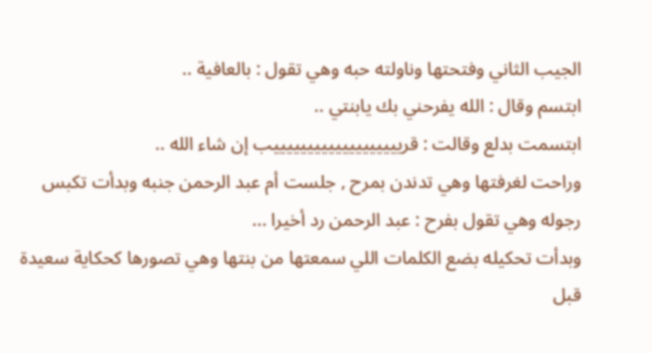الجيب الثاني وفتحتها وناولته حبه وهي تقول : بالعافية ..
ابتسم وقال : الله يفرحني بك يابنتي ..
ابتسمت بدلع وقالت : قريييييييييييييييييييب إن شاء الله ..
وراحت لغرفتها وهي تدندن بمرح , جلست أم عبد الرحمن جنبه وبدأت تكبس رجوله وهي تقول بفرح : عبد الرحمن رد أخيرا ...
وبدأت تحكيله بضع الكلمات اللي سمعتها من بنتها وهي تصورها كحكاية سعيدة قبل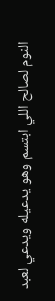النوم لصالح اللي ابتسم وهو يدعيله ويدعي لعبد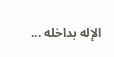الإله بداخله ...